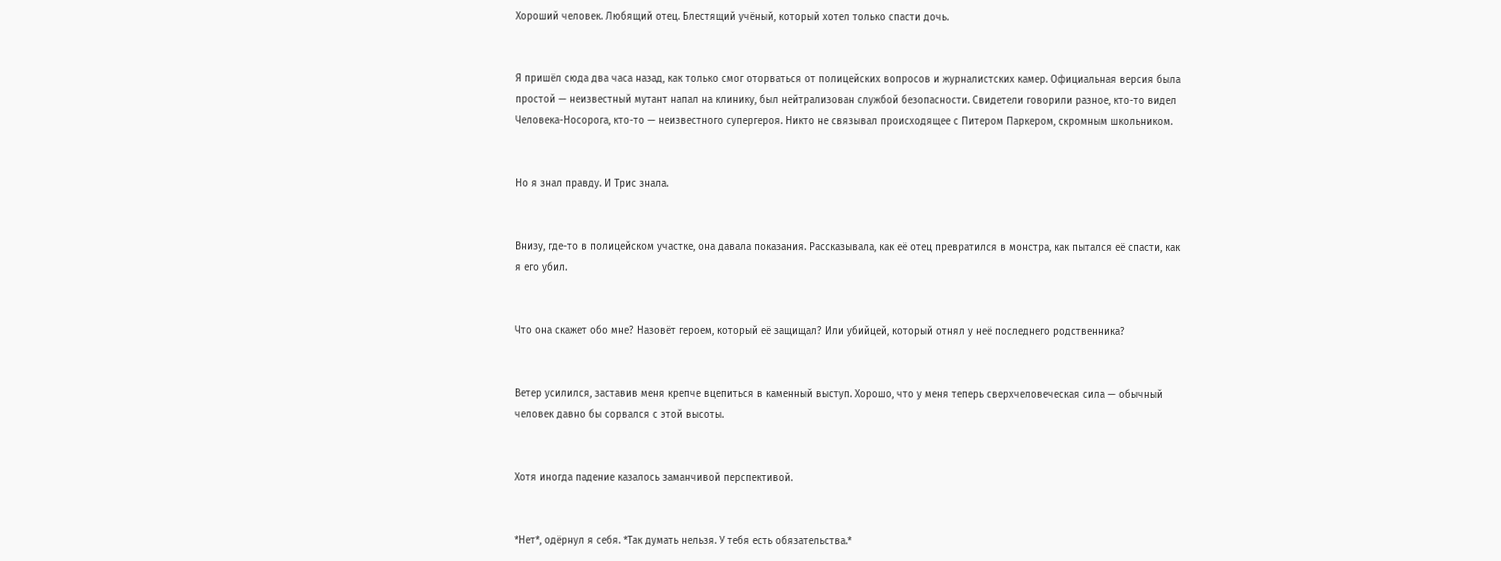Хороший человек. Любящий отец. Блестящий учёный, который хотел только спасти дочь.


Я пришёл сюда два часа назад, как только смог оторваться от полицейских вопросов и журналистских камер. Официальная версия была простой — неизвестный мутант напал на клинику, был нейтрализован службой безопасности. Свидетели говорили разное, кто-то видел Человека-Носорога, кто-то — неизвестного супергероя. Никто не связывал происходящее с Питером Паркером, скромным школьником.


Но я знал правду. И Трис знала.


Внизу, где-то в полицейском участке, она давала показания. Рассказывала, как её отец превратился в монстра, как пытался её спасти, как я его убил.


Что она скажет обо мне? Назовёт героем, который её защищал? Или убийцей, который отнял у неё последнего родственника?


Ветер усилился, заставив меня крепче вцепиться в каменный выступ. Хорошо, что у меня теперь сверхчеловеческая сила — обычный человек давно бы сорвался с этой высоты.


Хотя иногда падение казалось заманчивой перспективой.


*Нет*, одёрнул я себя. *Так думать нельзя. У тебя есть обязательства.*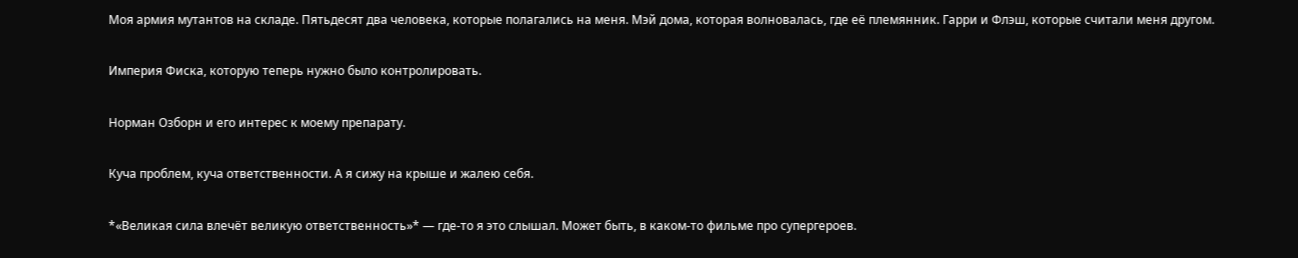Моя армия мутантов на складе. Пятьдесят два человека, которые полагались на меня. Мэй дома, которая волновалась, где её племянник. Гарри и Флэш, которые считали меня другом.


Империя Фиска, которую теперь нужно было контролировать.


Норман Озборн и его интерес к моему препарату.


Куча проблем, куча ответственности. А я сижу на крыше и жалею себя.


*«Великая сила влечёт великую ответственность»* — где-то я это слышал. Может быть, в каком-то фильме про супергероев.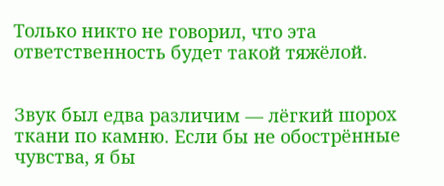Только никто не говорил, что эта ответственность будет такой тяжёлой.


Звук был едва различим — лёгкий шорох ткани по камню. Если бы не обострённые чувства, я бы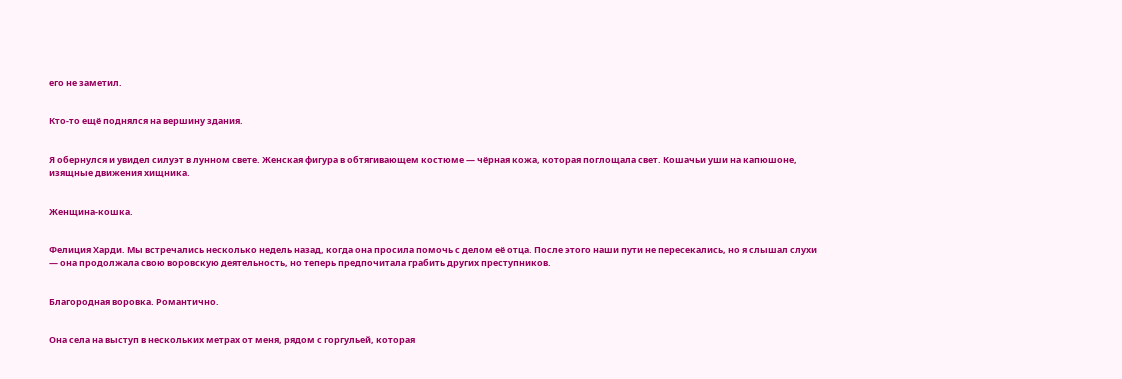его не заметил.


Кто-то ещё поднялся на вершину здания.


Я обернулся и увидел силуэт в лунном свете. Женская фигура в обтягивающем костюме — чёрная кожа, которая поглощала свет. Кошачьи уши на капюшоне, изящные движения хищника.


Женщина-кошка.


Фелиция Харди. Мы встречались несколько недель назад, когда она просила помочь с делом её отца. После этого наши пути не пересекались, но я слышал слухи — она продолжала свою воровскую деятельность, но теперь предпочитала грабить других преступников.


Благородная воровка. Романтично.


Она села на выступ в нескольких метрах от меня, рядом с горгульей, которая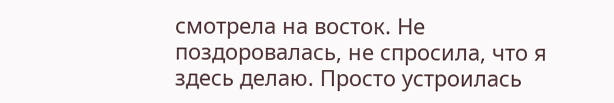смотрела на восток. Не поздоровалась, не спросила, что я здесь делаю. Просто устроилась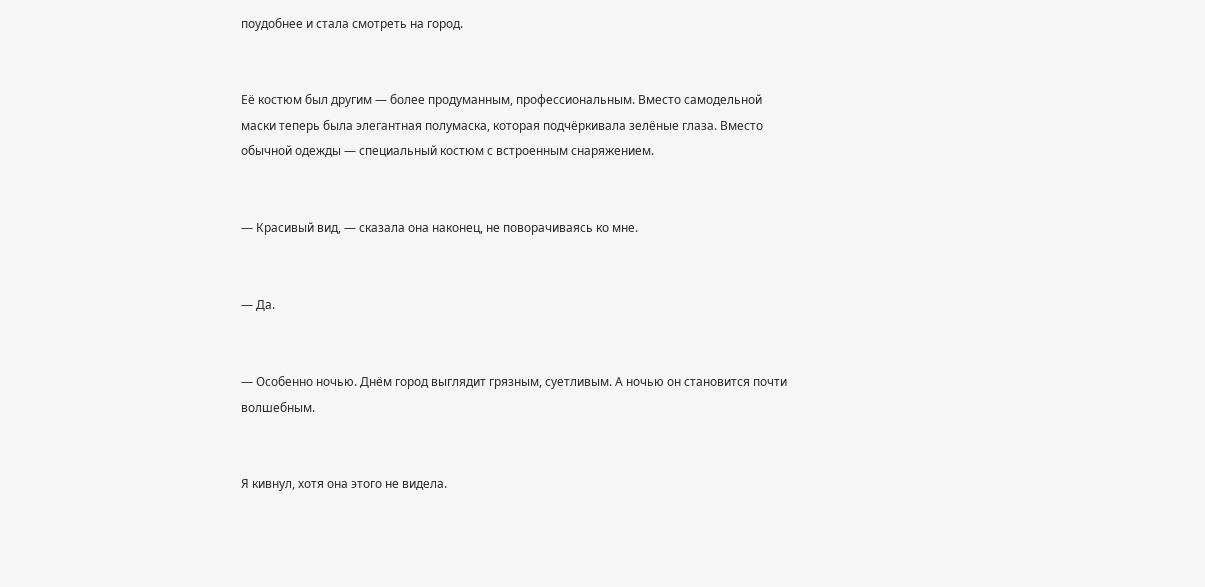поудобнее и стала смотреть на город.


Её костюм был другим — более продуманным, профессиональным. Вместо самодельной маски теперь была элегантная полумаска, которая подчёркивала зелёные глаза. Вместо обычной одежды — специальный костюм с встроенным снаряжением.


— Красивый вид, — сказала она наконец, не поворачиваясь ко мне.


— Да.


— Особенно ночью. Днём город выглядит грязным, суетливым. А ночью он становится почти волшебным.


Я кивнул, хотя она этого не видела.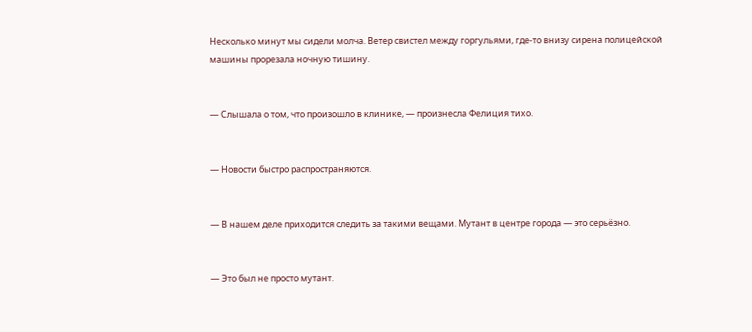Несколько минут мы сидели молча. Ветер свистел между горгульями, где-то внизу сирена полицейской машины прорезала ночную тишину.


— Слышала о том, что произошло в клинике, — произнесла Фелиция тихо.


— Новости быстро распространяются.


— В нашем деле приходится следить за такими вещами. Мутант в центре города — это серьёзно.


— Это был не просто мутант.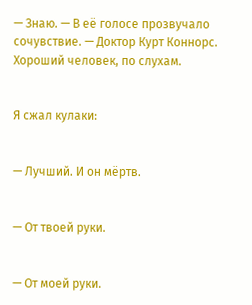— Знаю. — В её голосе прозвучало сочувствие. — Доктор Курт Коннорс. Хороший человек, по слухам.


Я сжал кулаки:


— Лучший. И он мёртв.


— От твоей руки.


— От моей руки.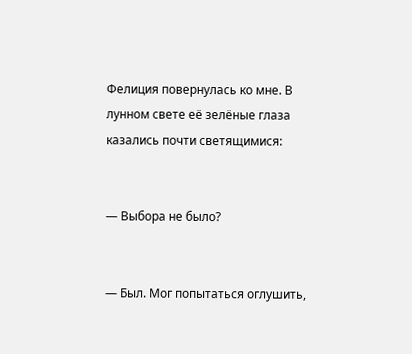Фелиция повернулась ко мне. В лунном свете её зелёные глаза казались почти светящимися:


— Выбора не было?


— Был. Мог попытаться оглушить,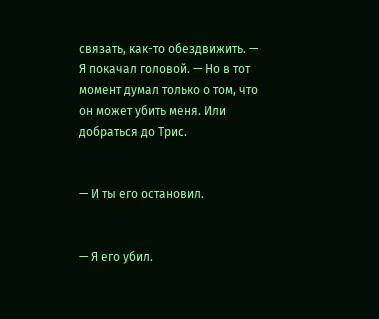связать, как-то обездвижить. — Я покачал головой. — Но в тот момент думал только о том, что он может убить меня. Или добраться до Трис.


— И ты его остановил.


— Я его убил.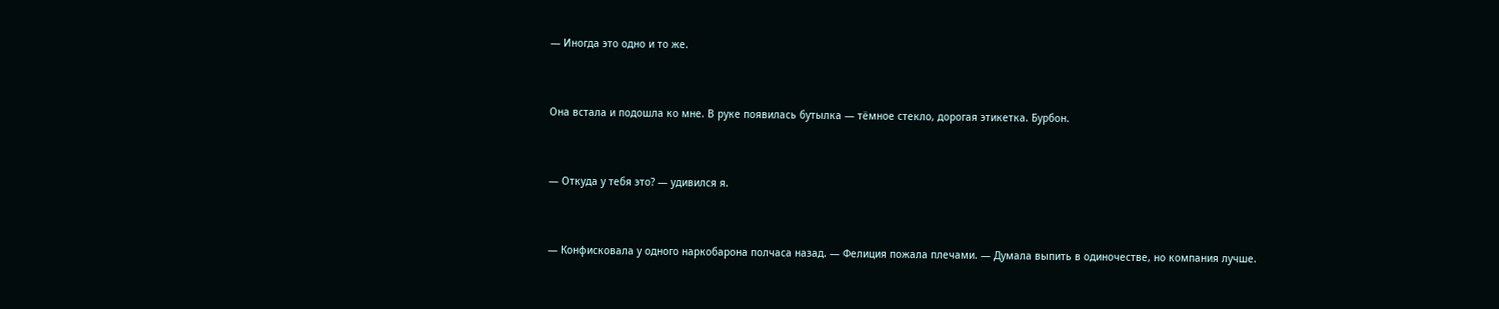— Иногда это одно и то же.


Она встала и подошла ко мне. В руке появилась бутылка — тёмное стекло, дорогая этикетка. Бурбон.


— Откуда у тебя это? — удивился я.


— Конфисковала у одного наркобарона полчаса назад. — Фелиция пожала плечами. — Думала выпить в одиночестве, но компания лучше.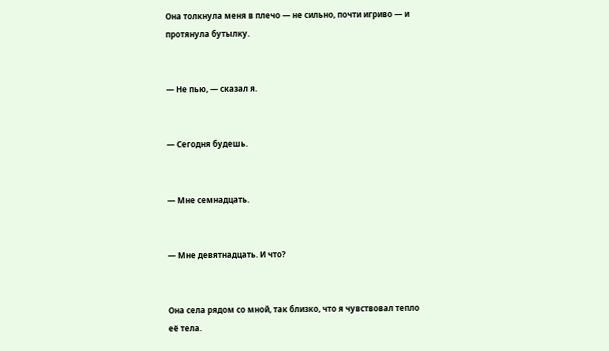Она толкнула меня в плечо — не сильно, почти игриво — и протянула бутылку.


— Не пью, — сказал я.


— Сегодня будешь.


— Мне семнадцать.


— Мне девятнадцать. И что?


Она села рядом со мной, так близко, что я чувствовал тепло её тела.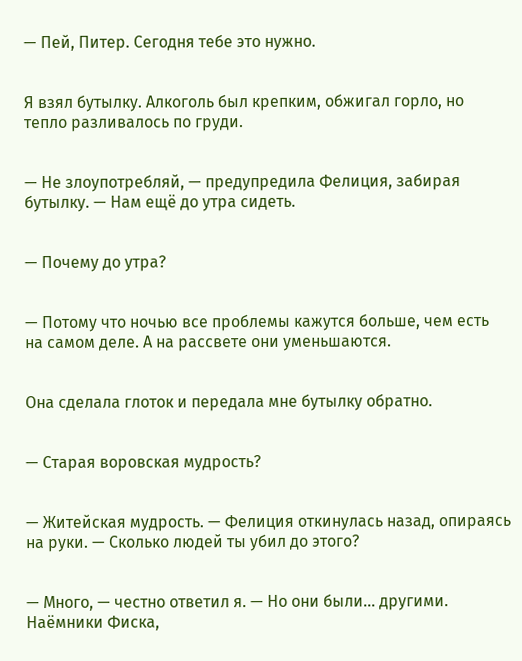— Пей, Питер. Сегодня тебе это нужно.


Я взял бутылку. Алкоголь был крепким, обжигал горло, но тепло разливалось по груди.


— Не злоупотребляй, — предупредила Фелиция, забирая бутылку. — Нам ещё до утра сидеть.


— Почему до утра?


— Потому что ночью все проблемы кажутся больше, чем есть на самом деле. А на рассвете они уменьшаются.


Она сделала глоток и передала мне бутылку обратно.


— Старая воровская мудрость?


— Житейская мудрость. — Фелиция откинулась назад, опираясь на руки. — Сколько людей ты убил до этого?


— Много, — честно ответил я. — Но они были... другими. Наёмники Фиска,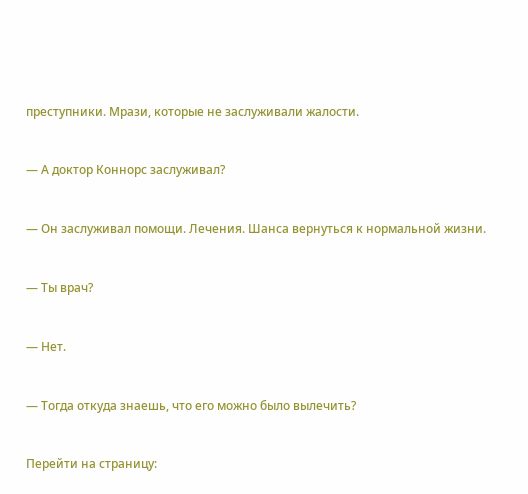преступники. Мрази, которые не заслуживали жалости.


— А доктор Коннорс заслуживал?


— Он заслуживал помощи. Лечения. Шанса вернуться к нормальной жизни.


— Ты врач?


— Нет.


— Тогда откуда знаешь, что его можно было вылечить?


Перейти на страницу: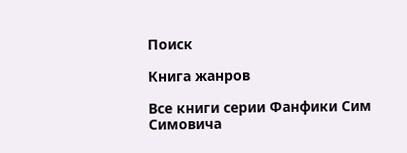Поиск

Книга жанров

Все книги серии Фанфики Сим Симовича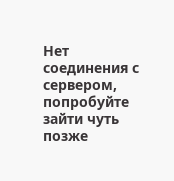Нет соединения с сервером, попробуйте зайти чуть позже